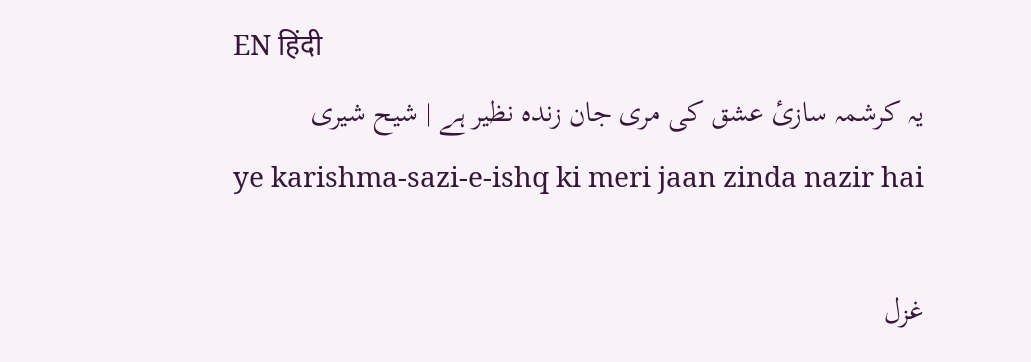EN हिंदी
یہ کرشمہ سازیٔ عشق کی مری جان زندہ نظیر ہے | شیح شیری
ye karishma-sazi-e-ishq ki meri jaan zinda nazir hai

غزل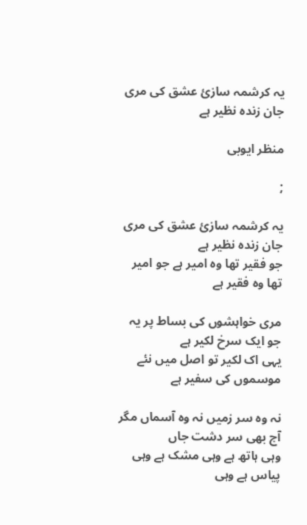یہ کرشمہ سازیٔ عشق کی مری جان زندہ نظیر ہے

منظر ایوبی

;

یہ کرشمہ سازیٔ عشق کی مری جان زندہ نظیر ہے
جو فقیر تھا وہ امیر ہے جو امیر تھا وہ فقیر ہے

مری خواہشوں کی بساط پر یہ جو ایک سرخ لکیر ہے
یہی اک لکیر تو اصل میں نئے موسموں کی سفیر ہے

نہ وہ سر زمیں نہ وہ آسماں مگر آج بھی سر دشت جاں
وہی ہاتھ ہے وہی مشک ہے وہی پیاس ہے وہی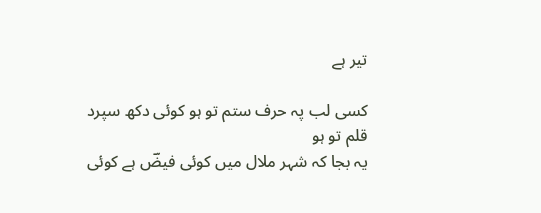تیر ہے

کسی لب پہ حرف ستم تو ہو کوئی دکھ سپرد قلم تو ہو
یہ بجا کہ شہر ملال میں کوئی فیضؔ ہے کوئی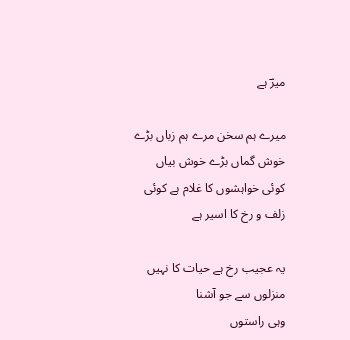میرؔ ہے

میرے ہم سخن مرے ہم زباں بڑے خوش گماں بڑے خوش بیاں
کوئی خواہشوں کا غلام ہے کوئی زلف و رخ کا اسیر ہے

یہ عجیب رخ ہے حیات کا نہیں منزلوں سے جو آشنا
وہی راستوں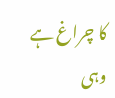کا چراغ ہے وہی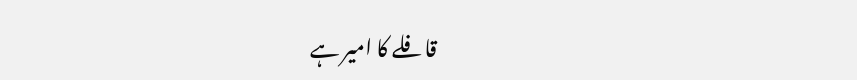قافلے کا امیر ہے